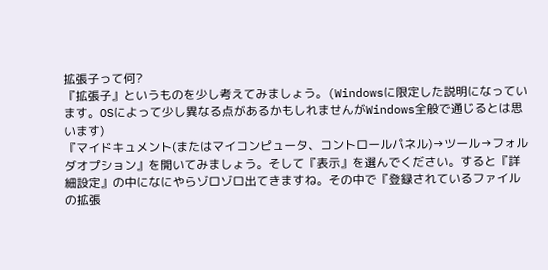拡張子って何?
『拡張子』というものを少し考えてみましょう。(Windowsに限定した説明になっています。OSによって少し異なる点があるかもしれませんがWindows全般で通じるとは思います)
『マイドキュメント(またはマイコンピュータ、コントロールパネル)→ツール→フォルダオプション』を開いてみましょう。そして『表示』を選んでください。すると『詳細設定』の中になにやらゾロゾロ出てきますね。その中で『登録されているファイルの拡張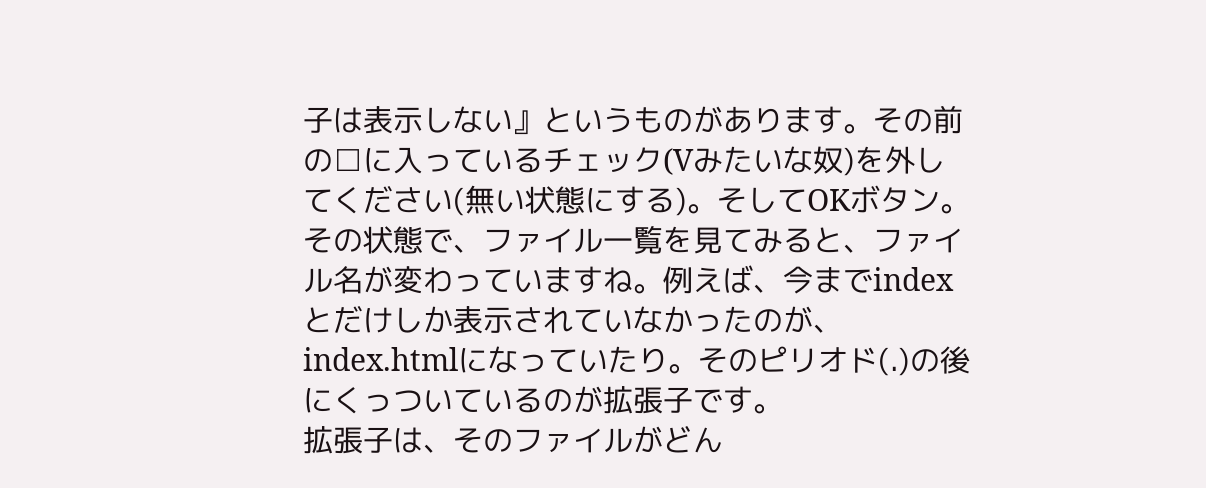子は表示しない』というものがあります。その前の□に入っているチェック(Vみたいな奴)を外してください(無い状態にする)。そしてOKボタン。
その状態で、ファイル一覧を見てみると、ファイル名が変わっていますね。例えば、今までindexとだけしか表示されていなかったのが、index.htmlになっていたり。そのピリオド(.)の後にくっついているのが拡張子です。
拡張子は、そのファイルがどん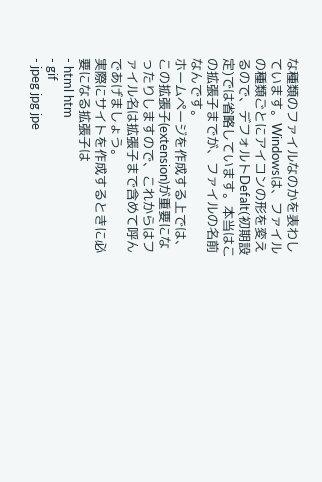な種類のファイルなのかを表わしています。Windowsは、ファイルの種類ごとにアイコンの形を変えるので、デフォルトDefalt(初期設定)では省略しています。本当はこの拡張子までが、ファイルの名前なんです。
ホームページを作成する上では、この拡張子(extension)が重要になったりしますので、これからはファイル名は拡張子まで含めて呼んであげましょう。
実際にサイトを作成するときに必要になる拡張子は
- html htm
- gif
- jpeg jpg jpe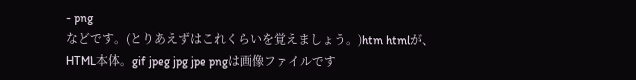- png
などです。(とりあえずはこれくらいを覚えましょう。)htm htmlが、HTML本体。gif jpeg jpg jpe pngは画像ファイルです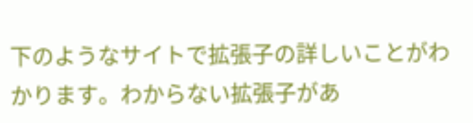下のようなサイトで拡張子の詳しいことがわかります。わからない拡張子があ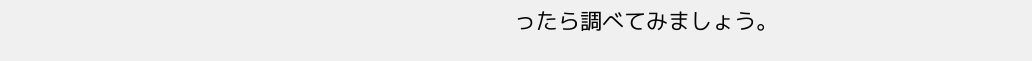ったら調べてみましょう。